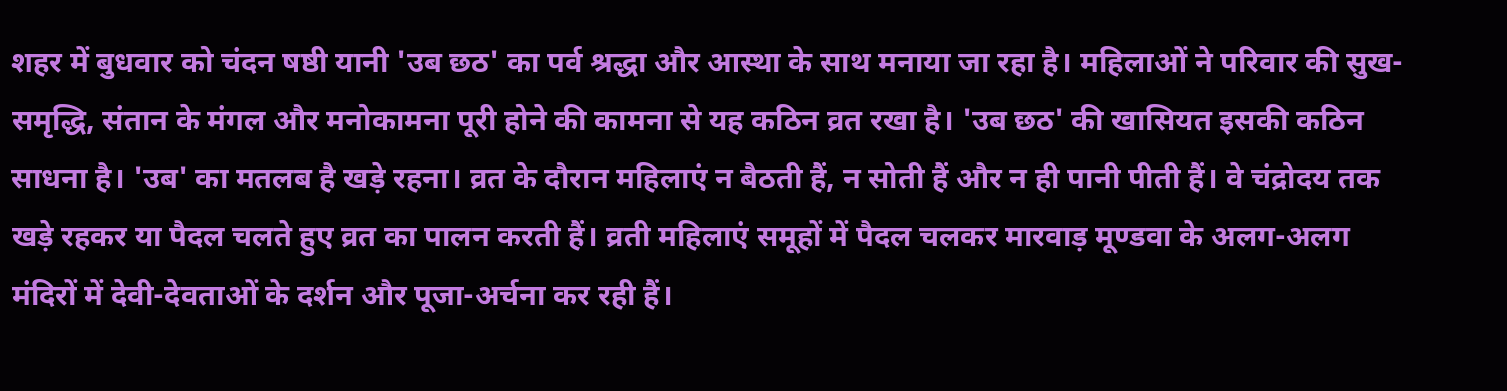शहर में बुधवार को चंदन षष्ठी यानी 'उब छठ' का पर्व श्रद्धा और आस्था के साथ मनाया जा रहा है। महिलाओं ने परिवार की सुख-समृद्धि, संतान के मंगल और मनोकामना पूरी होने की कामना से यह कठिन व्रत रखा है। 'उब छठ' की खासियत इसकी कठिन साधना है। 'उब' का मतलब है खड़े रहना। व्रत के दौरान महिलाएं न बैठती हैं, न सोती हैं और न ही पानी पीती हैं। वे चंद्रोदय तक खड़े रहकर या पैदल चलते हुए व्रत का पालन करती हैं। व्रती महिलाएं समूहों में पैदल चलकर मारवाड़ मूण्डवा के अलग-अलग मंदिरों में देवी-देवताओं के दर्शन और पूजा-अर्चना कर रही हैं।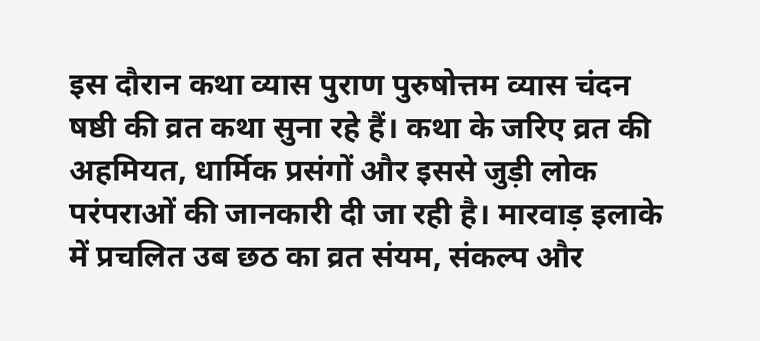इस दौरान कथा व्यास पुराण पुरुषोत्तम व्यास चंदन षष्ठी की व्रत कथा सुना रहे हैं। कथा के जरिए व्रत की अहमियत, धार्मिक प्रसंगों और इससे जुड़ी लोक परंपराओं की जानकारी दी जा रही है। मारवाड़ इलाके में प्रचलित उब छठ का व्रत संयम, संकल्प और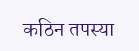कठिन तपस्या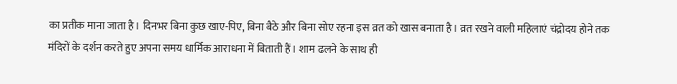का प्रतीक माना जाता है। दिनभर बिना कुछ खाए-पिए, बिना बैठे और बिना सोए रहना इस व्रत को खास बनाता है। व्रत रखने वाली महिलाएं चंद्रोदय होने तक मंदिरों के दर्शन करते हुए अपना समय धार्मिक आराधना में बिताती हैं। शाम ढलने के साथ ही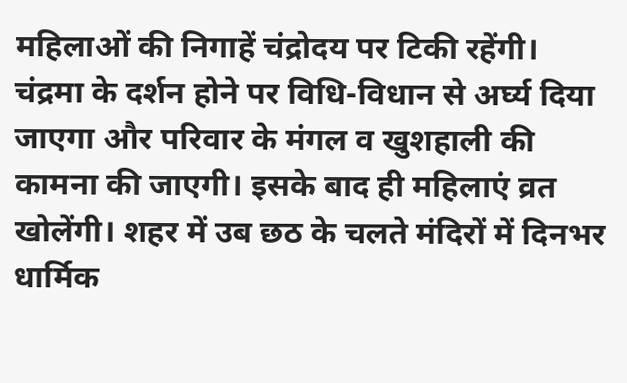महिलाओं की निगाहें चंद्रोदय पर टिकी रहेंगी। चंद्रमा के दर्शन होने पर विधि-विधान से अर्घ्य दिया जाएगा और परिवार के मंगल व खुशहाली की कामना की जाएगी। इसके बाद ही महिलाएं व्रत खोलेंगी। शहर में उब छठ के चलते मंदिरों में दिनभर धार्मिक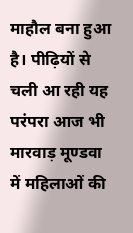माहौल बना हुआ है। पीढ़ियों से चली आ रही यह परंपरा आज भी मारवाड़ मूण्डवा में महिलाओं की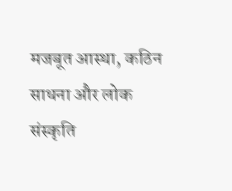मजबूत आस्था, कठिन साधना और लोक संस्कृति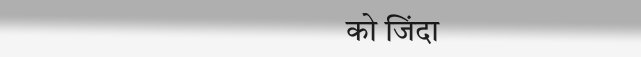को जिंदा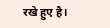रखे हुए है।